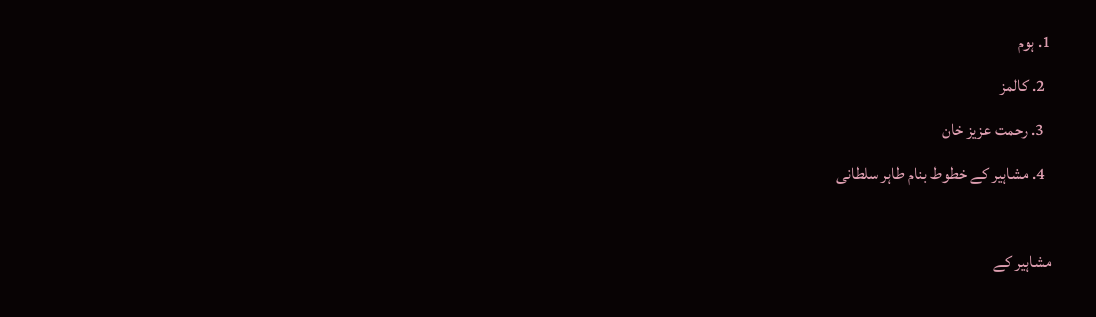1. ہوم
  2. کالمز
  3. رحمت عزیز خان
  4. مشاہیر کے خطوط بنام طاہر سلطانی

مشاہیر کے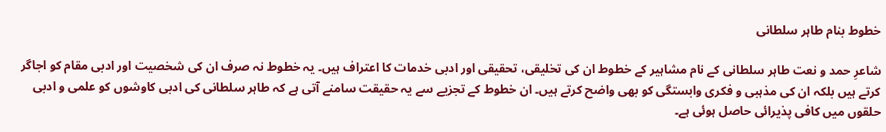خطوط بنام طاہر سلطانی

شاعرِ حمد و نعت طاہر سلطانی کے نام مشاہیر کے خطوط ان کی تخلیقی، تحقیقی اور ادبی خدمات کا اعتراف ہیں۔ یہ خطوط نہ صرف ان کی شخصیت اور ادبی مقام کو اجاگر کرتے ہیں بلکہ ان کی مذہبی و فکری وابستگی کو بھی واضح کرتے ہیں۔ ان خطوط کے تجزیے سے یہ حقیقت سامنے آتی ہے کہ طاہر سلطانی کی ادبی کاوشوں کو علمی و ادبی حلقوں میں کافی پذیرائی حاصل ہوئی ہے۔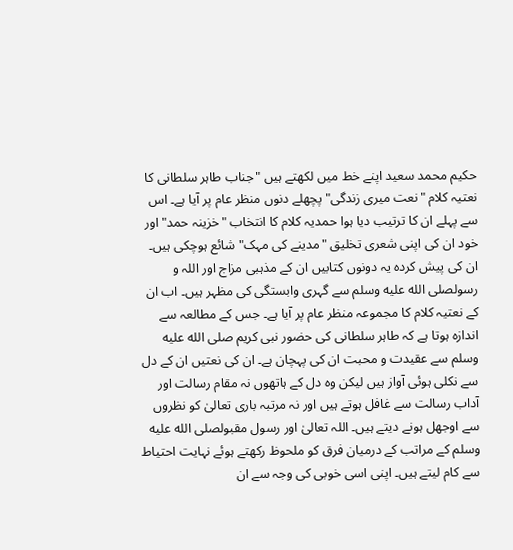حکیم محمد سعید اپنے خط میں لکھتے ہیں "جناب طاہر سلطانی کا نعتیہ کلام "نعت میری زندگی" پچھلے دنوں منظر عام پر آیا ہے۔ اس سے پہلے ان کا ترتیب دیا ہوا حمدیہ کلام کا انتخاب "خزینہ حمد" اور خود ان کی اپنی شعری تخلیق "مدینے کی مہک" شائع ہوچکی ہیں۔ ان کی پیش کردہ یہ دونوں کتابیں ان کے مذہبی مزاج اور اللہ و رسولصلى الله عليه وسلم سے گہری وابستگی کی مظہر ہیں۔ اب ان کے نعتیہ کلام کا مجموعہ منظر عام پر آیا ہے۔ جس کے مطالعہ سے اندازہ ہوتا ہے کہ طاہر سلطانی کی حضور نبی کریم صلى الله عليه وسلم سے عقیدت و محبت ان کی پہچان ہے۔ ان کی نعتیں ان کے دل سے نکلی ہوئی آواز ہیں لیکن وہ دل کے ہاتھوں نہ مقام رسالت اور آداب رسالت سے غافل ہوتے ہیں اور نہ مرتبہ باری تعالیٰ کو نظروں سے اوجھل ہونے دیتے ہیں۔ اللہ تعالیٰ اور رسول مقبولصلى الله عليه وسلم کے مراتب کے درمیان فرق کو ملحوظ رکھتے ہوئے نہایت احتیاط سے کام لیتے ہیں۔ اپنی اسی خوبی کی وجہ سے ان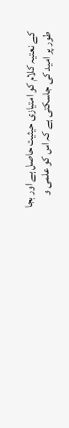کے نعتیہ کلام کو امتیازی حیثیت حاصل ہے اور بجا طور پر امید کی جاسکتی ہے کہ اس کو علمی و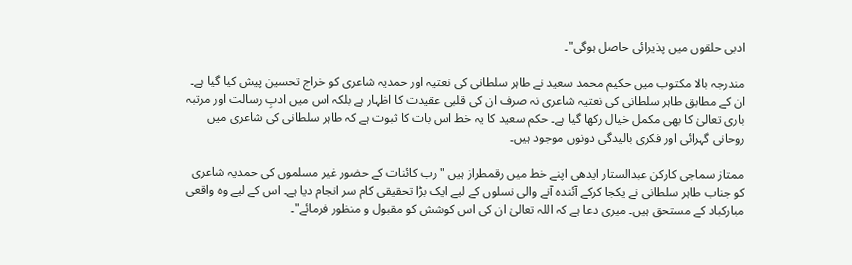ادبی حلقوں میں پذیرائی حاصل ہوگی"۔

مندرجہ بالا مکتوب میں حکیم محمد سعید نے طاہر سلطانی کی نعتیہ اور حمدیہ شاعری کو خراج تحسین پیش کیا گیا ہے۔ ان کے مطابق طاہر سلطانی کی نعتیہ شاعری نہ صرف ان کی قلبی عقیدت کا اظہار ہے بلکہ اس میں ادبِ رسالت اور مرتبہ باری تعالیٰ کا بھی مکمل خیال رکھا گیا ہے۔ حکم سعید کا یہ خط اس بات کا ثبوت ہے کہ طاہر سلطانی کی شاعری میں روحانی گہرائی اور فکری بالیدگی دونوں موجود ہیں۔

ممتاز سماجی کارکن عبدالستار ایدھی اپنے خط میں رقمطراز ہیں "رب کائنات کے حضور غیر مسلموں کی حمدیہ شاعری کو جناب طاہر سلطانی نے یکجا کرکے آئندہ آنے والی نسلوں کے لیے ایک بڑا تحقیقی کام سر انجام دیا ہے۔ اس کے لیے وہ واقعی مبارکباد کے مستحق ہیں۔ میری دعا ہے کہ اللہ تعالیٰ ان کی اس کوشش کو مقبول و منظور فرمائے"۔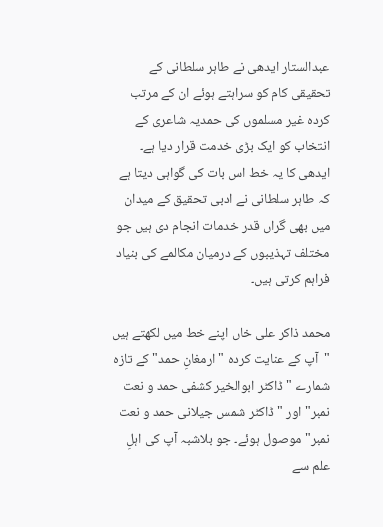عبدالستار ایدھی نے طاہر سلطانی کے تحقیقی کام کو سراہتے ہوئے ان کے مرتب کردہ غیر مسلموں کی حمدیہ شاعری کے انتخاب کو ایک بڑی خدمت قرار دیا ہے۔ ایدھی کا یہ خط اس بات کی گواہی دیتا ہے کہ طاہر سلطانی نے ادبی تحقیق کے میدان میں بھی گراں قدر خدمات انجام دی ہیں جو مختلف تہذیبوں کے درمیان مکالمے کی بنیاد فراہم کرتی ہیں۔

محمد ذاکر علی خاں اپنے خط میں لکھتے ہیں "آپ کے عنایت کردہ "ارمغانِ حمد" کے تازہ شمارے "ڈاکٹر ابوالخیر کشفی حمد و نعت نمبر" اور "ڈاکٹر شمس جیلانی حمد و نعت نمبر" موصول ہوئے۔ جو بلاشبہ آپ کی اہلِ علم سے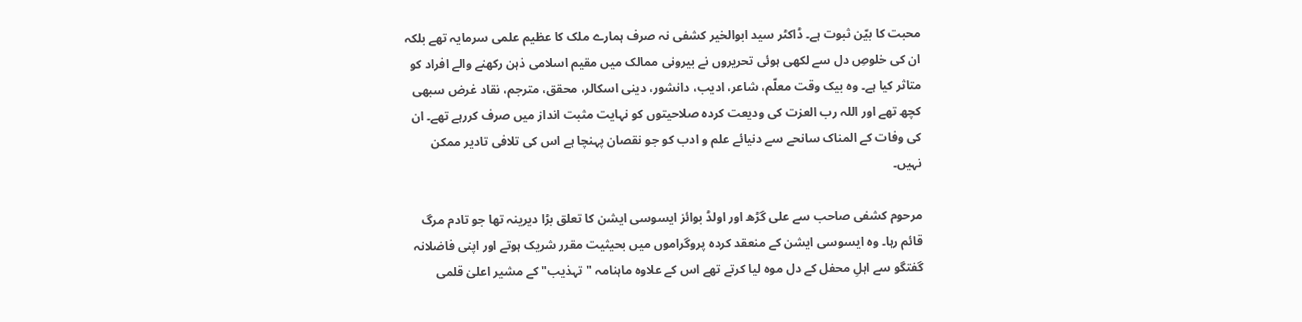محبت کا بیّن ثبوت ہے۔ ڈاکٹر سید ابوالخیر کشفی نہ صرف ہمارے ملک کا عظیم علمی سرمایہ تھے بلکہ ان کی خلوصِ دل سے لکھی ہوئی تحریروں نے بیرونی ممالک میں مقیم اسلامی ذہن رکھنے والے افراد کو متاثر کیا ہے۔ وہ بیک وقت معلّم، شاعر، ادیب، دانشور، دینی اسکالر، محقق، مترجم، نقاد غرض سبھی کچھ تھے اور اللہ رب العزت کی ودیعت کردہ صلاحیتوں کو نہایت مثبت انداز میں صرف کررہے تھے۔ ان کی وفات کے المناک سانحے سے دنیائے علم و ادب کو جو نقصان پہنچا ہے اس کی تلافی تادیر ممکن نہیں۔

مرحوم کشفی صاحب سے علی گڑھ اور اولڈ بوائز ایسوسی ایشن کا تعلق بڑا دیرینہ تھا جو تادم مرگ قائم رہا۔ وہ ایسوسی ایشن کے منعقد کردہ پروگراموں میں بحیثیت مقرر شریک ہوتے اور اپنی فاضلانہ گفتگو سے اہلِ محفل کے دل موہ لیا کرتے تھے اس کے علاوہ ماہنامہ "تہذیب" کے مشیر اعلیٰ قلمی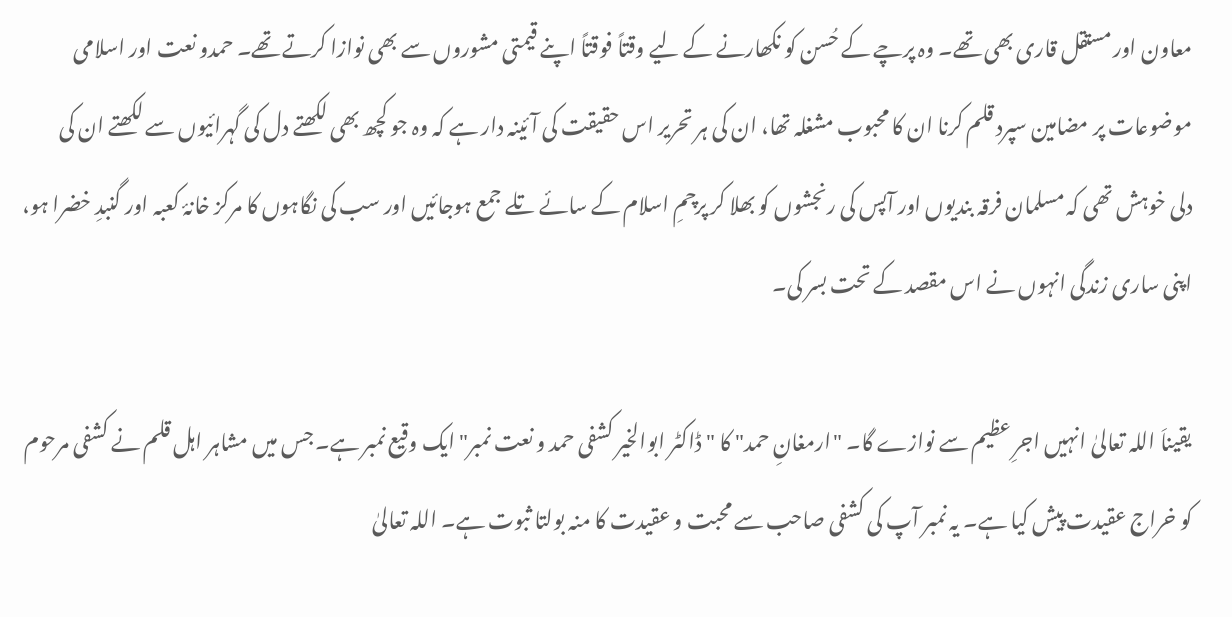معاون اور مستقل قاری بھی تھے۔ وہ پرچے کے حُسن کو نکھارنے کے لیے وقتاً فوقتاً اپنے قیمتی مشوروں سے بھی نوازا کرتے تھے۔ حمدو نعت اور اسلامی موضوعات پر مضامین سپرد قلم کرنا ان کا محبوب مشغلہ تھا، ان کی ہر تحریر اس حقیقت کی آئینہ دار ہے کہ وہ جو کچھ بھی لکھتے دل کی گہرائیوں سے لکھتے ان کی دلی خوہش تھی کہ مسلمان فرقہ بندیوں اور آپس کی رنجشوں کو بھلا کر پرچمِ اسلام کے سائے تلے جمع ہوجائیں اور سب کی نگاہوں کا مرکز خانۂ کعبہ اور گنبدِ خضرا ہو، اپنی ساری زندگی انہوں نے اس مقصد کے تحت بسر کی۔

یقیناَ اللہ تعالیٰ انہیں اجرِ عظیم سے نوازے گا۔ "ارمغانِ حمد" کا "ڈاکٹر ابوالخیر کشفی حمد و نعت نمبر" ایک وقیع نمبر ہے۔ جس میں مشاہر اہل قلم نے کشفی مرحوم کو خراج عقیدت پیش کیا ہے۔ یہ نمبر آپ کی کشفی صاحب سے محبت و عقیدت کا منہ بولتا ثبوت ہے۔ اللہ تعالیٰ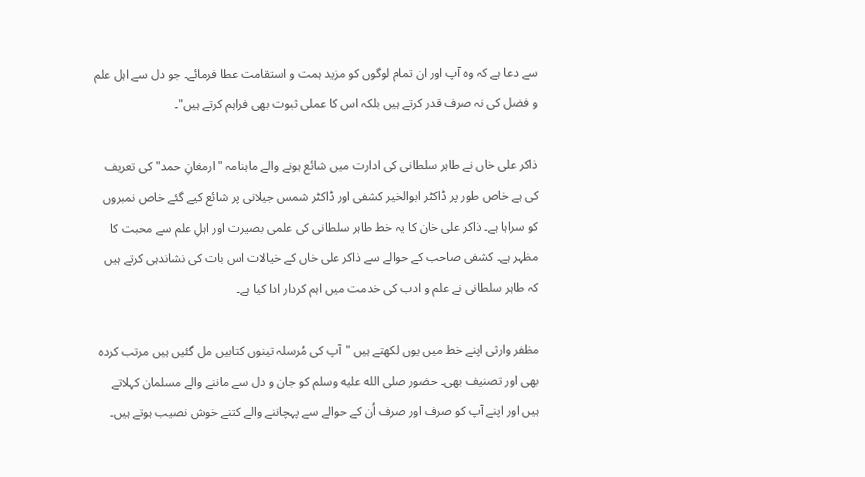سے دعا ہے کہ وہ آپ اور ان تمام لوگوں کو مزید ہمت و استقامت عطا فرمائے۔ جو دل سے اہل علم و فضل کی نہ صرف قدر کرتے ہیں بلکہ اس کا عملی ثبوت بھی فراہم کرتے ہیں"۔

ذاکر علی خاں نے طاہر سلطانی کی ادارت میں شائع ہونے والے ماہنامہ "ارمغانِ حمد" کی تعریف کی ہے خاص طور پر ڈاکٹر ابوالخیر کشفی اور ڈاکٹر شمس جیلانی پر شائع کیے گئے خاص نمبروں کو سراہا ہے۔ ذاکر علی خان کا یہ خط طاہر سلطانی کی علمی بصیرت اور اہلِ علم سے محبت کا مظہر ہے۔ کشفی صاحب کے حوالے سے ذاکر علی خاں کے خیالات اس بات کی نشاندہی کرتے ہیں کہ طاہر سلطانی نے علم و ادب کی خدمت میں اہم کردار ادا کیا ہے۔

مظفر وارثی اپنے خط میں یوں لکھتے ہیں "آپ کی مُرسلہ تینوں کتابیں مل گئیں ہیں مرتب کردہ بھی اور تصنیف بھی۔ حضور صلى الله عليه وسلم کو جان و دل سے ماننے والے مسلمان کہلاتے ہیں اور اپنے آپ کو صرف اور صرف اُن کے حوالے سے پہچاننے والے کتنے خوش نصیب ہوتے ہیں۔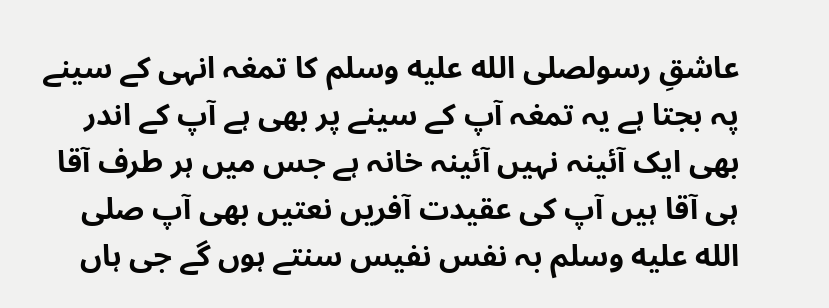عاشقِ رسولصلى الله عليه وسلم کا تمغہ انہی کے سینے پہ بجتا ہے یہ تمغہ آپ کے سینے پر بھی ہے آپ کے اندر بھی ایک آئینہ نہیں آئینہ خانہ ہے جس میں ہر طرف آقا ہی آقا ہیں آپ کی عقیدت آفریں نعتیں بھی آپ صلى الله عليه وسلم بہ نفس نفیس سنتے ہوں گے جی ہاں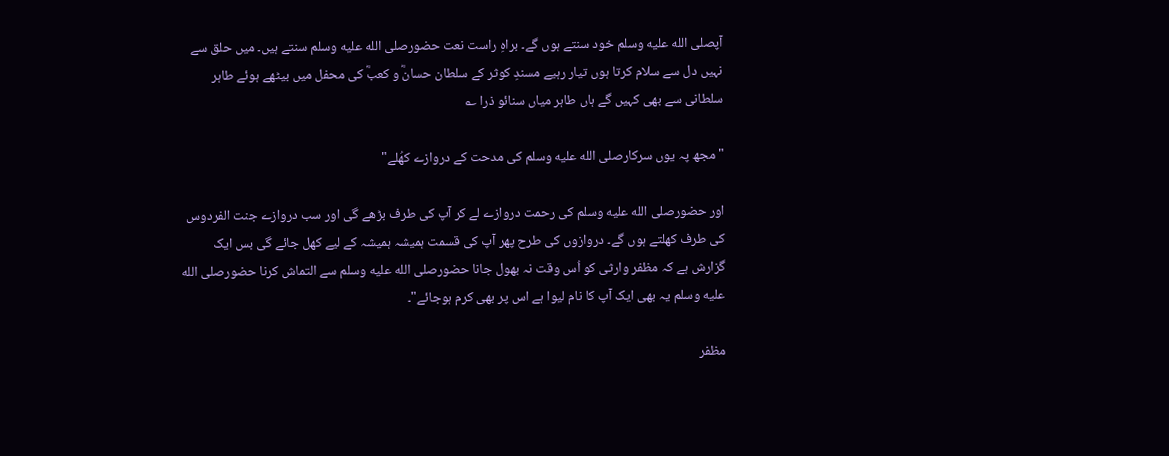آپصلى الله عليه وسلم خود سنتے ہوں گے۔ براہِ راست نعت حضورصلى الله عليه وسلم سنتے ہیں۔ میں حلق سے نہیں دل سے سلام کرتا ہوں تیار رہیے مسندِ کوثر کے سلطان حسانؓ و کعبؓ کی محفل میں بیٹھے ہوئے طاہر سلطانی سے بھی کہیں گے ہاں طاہر میاں سنائو ذرا ؎

"مجھ پہ یوں سرکارصلى الله عليه وسلم کی مدحت کے دروازے کھُلے"

اور حضورصلى الله عليه وسلم کی رحمت دروازے لے کر آپ کی طرف بڑھے گی اور سب دروازے جنت الفردوس کی طرف کھلتے ہوں گے۔ دروازوں کی طرح پھر آپ کی قسمت ہمیشہ ہمیشہ کے لیے کھل جائے گی بس ایک گزارش ہے کہ مظفر وارثی کو اُس وقت نہ بھول جانا حضورصلى الله عليه وسلم سے التماش کرنا حضورصلى الله عليه وسلم یہ بھی ایک آپ کا نام لیوا ہے اس پر بھی کرم ہوجائے"۔

مظفر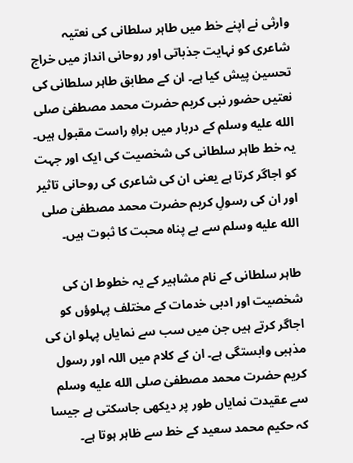وارثی نے اپنے خط میں طاہر سلطانی کی نعتیہ شاعری کو نہایت جذباتی اور روحانی انداز میں خراج تحسین پیش کیا ہے۔ ان کے مطابق طاہر سلطانی کی نعتیں حضور نبی کریم حضرت محمد مصطفیٰ صلى الله عليه وسلم کے دربار میں براہِ راست مقبول ہیں۔ یہ خط طاہر سلطانی کی شخصیت کی ایک اور جہت کو اجاگر کرتا ہے یعنی ان کی شاعری کی روحانی تاثیر اور ان کی رسولِ کریم حضرت محمد مصطفیٰ صلى الله عليه وسلم سے بے پناہ محبت کا ثبوت ہیں۔

طاہر سلطانی کے نام مشاہیر کے یہ خطوط ان کی شخصیت اور ادبی خدمات کے مختلف پہلوؤں کو اجاگر کرتے ہیں جن میں سب سے نمایاں پہلو ان کی مذہبی وابستگی ہے۔ ان کے کلام میں اللہ اور رسول کریم حضرت محمد مصطفیٰ صلى الله عليه وسلم سے عقیدت نمایاں طور پر دیکھی جاسکتی ہے جیسا کہ حکیم محمد سعید کے خط سے ظاہر ہوتا ہے۔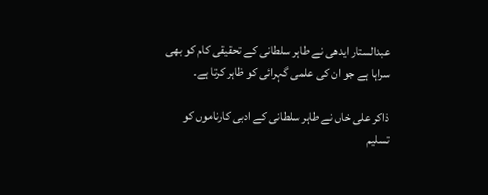عبدالستار ایدھی نے طاہر سلطانی کے تحقیقی کام کو بھی سراہا ہے جو ان کی علمی گہرائی کو ظاہر کرتا ہے۔

ذاکر علی خاں نے طاہر سلطانی کے ادبی کارناموں کو تسلیم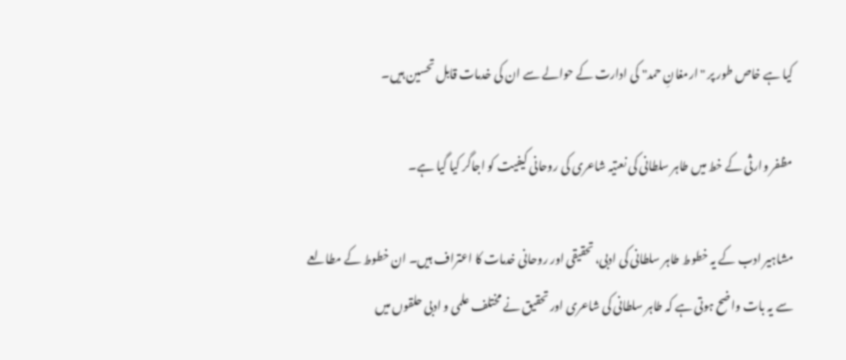کیا ہے خاص طور پر "ارمغانِ حمد" کی ادارت کے حوالے سے ان کی خدمات قابل تحسین ہیں۔

مظفر وارثی کے خط میں طاہر سلطانی کی نعتیہ شاعری کی روحانی کیفیت کو اجاگر کیا گیا ہے۔

مشاہیر ادب کے یہ خطوط طاہر سلطانی کی ادبی، تحقیقی اور روحانی خدمات کا اعتراف ہیں۔ ان خطوط کے مطالعے سے یہ بات واضح ہوتی ہے کہ طاہر سلطانی کی شاعری اور تحقیق نے مختلف علمی و ادبی حلقوں میں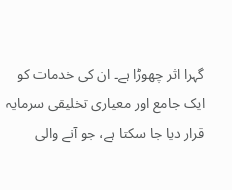گہرا اثر چھوڑا ہے۔ ان کی خدمات کو ایک جامع اور معیاری تخلیقی سرمایہ قرار دیا جا سکتا ہے، جو آنے والی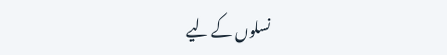نسلوں کے لیے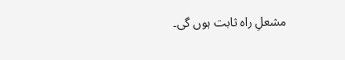مشعلِ راہ ثابت ہوں گی۔